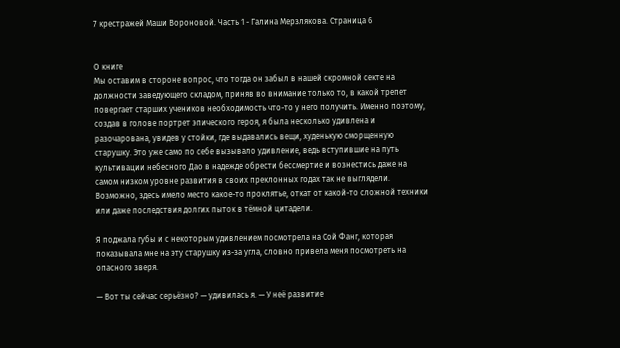7 крестражей Маши Вороновой. Часть 1 - Галина Мерзлякова. Страница 6


О книге
Мы оставим в стороне вопрос, что тогда он забыл в нашей скромной секте на должности заведующего складом, приняв во внимание только то, в какой трепет повергает старших учеников необходимость что-то у него получить. Именно поэтому, создав в голове портрет эпического героя, я была несколько удивлена и разочарована, увидев у стойки, где выдавались вещи, худенькую сморщенную старушку. Это уже само по себе вызывало удивление, ведь вступившие на путь культивации небесного Дао в надежде обрести бессмертие и вознестись даже на самом низком уровне развития в своих преклонных годах так не выглядели. Возможно, здесь имело место какое-то проклятье, откат от какой-то сложной техники или даже последствия долгих пыток в тёмной цитадели.

Я поджала губы и с некоторым удивлением посмотрела на Сой Фанг, которая показывала мне на эту старушку из-за угла, словно привела меня посмотреть на опасного зверя.

— Вот ты сейчас серьёзно? — удивилась я. — У неё развитие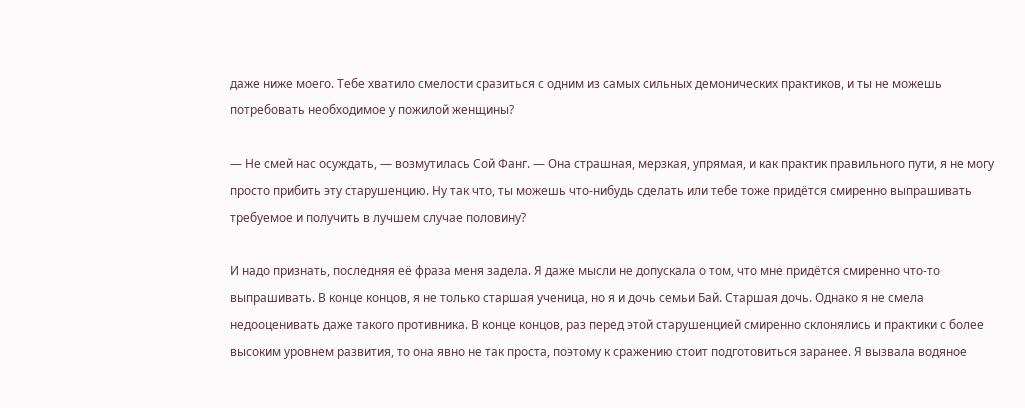даже ниже моего. Тебе хватило смелости сразиться с одним из самых сильных демонических практиков, и ты не можешь потребовать необходимое у пожилой женщины?

— Не смей нас осуждать, — возмутилась Сой Фанг. — Она страшная, мерзкая, упрямая, и как практик правильного пути, я не могу просто прибить эту старушенцию. Ну так что, ты можешь что-нибудь сделать или тебе тоже придётся смиренно выпрашивать требуемое и получить в лучшем случае половину?

И надо признать, последняя её фраза меня задела. Я даже мысли не допускала о том, что мне придётся смиренно что-то выпрашивать. В конце концов, я не только старшая ученица, но я и дочь семьи Бай. Старшая дочь. Однако я не смела недооценивать даже такого противника. В конце концов, раз перед этой старушенцией смиренно склонялись и практики с более высоким уровнем развития, то она явно не так проста, поэтому к сражению стоит подготовиться заранее. Я вызвала водяное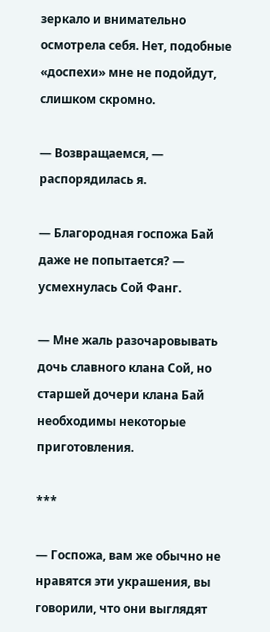зеркало и внимательно осмотрела себя. Нет, подобные «доспехи» мне не подойдут, слишком скромно.

— Возвращаемся, — распорядилась я.

— Благородная госпожа Бай даже не попытается? — усмехнулась Сой Фанг.

— Мне жаль разочаровывать дочь славного клана Сой, но старшей дочери клана Бай необходимы некоторые приготовления.

***

— Госпожа, вам же обычно не нравятся эти украшения, вы говорили, что они выглядят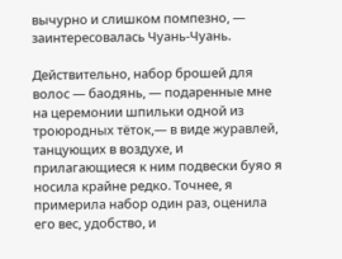вычурно и слишком помпезно, — заинтересовалась Чуань-Чуань.

Действительно, набор брошей для волос — баодянь, — подаренные мне на церемонии шпильки одной из троюродных тёток,— в виде журавлей, танцующих в воздухе, и прилагающиеся к ним подвески буяо я носила крайне редко. Точнее, я примерила набор один раз, оценила его вес, удобство, и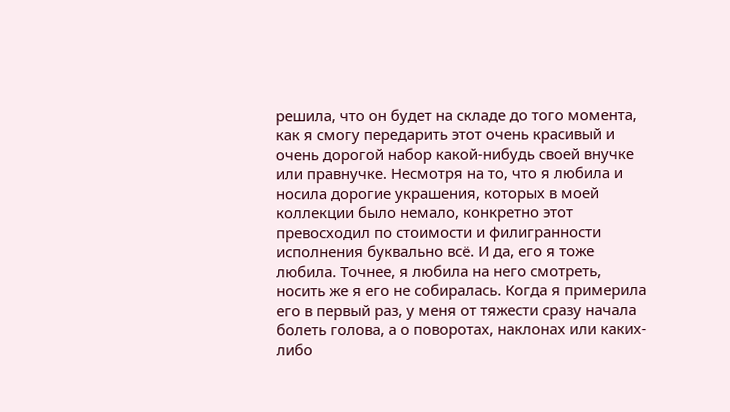решила, что он будет на складе до того момента, как я смогу передарить этот очень красивый и очень дорогой набор какой-нибудь своей внучке или правнучке. Несмотря на то, что я любила и носила дорогие украшения, которых в моей коллекции было немало, конкретно этот превосходил по стоимости и филигранности исполнения буквально всё. И да, его я тоже любила. Точнее, я любила на него смотреть, носить же я его не собиралась. Когда я примерила его в первый раз, у меня от тяжести сразу начала болеть голова, а о поворотах, наклонах или каких-либо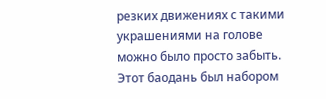резких движениях с такими украшениями на голове можно было просто забыть. Этот баодань был набором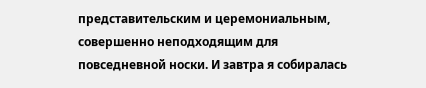представительским и церемониальным, совершенно неподходящим для повседневной носки. И завтра я собиралась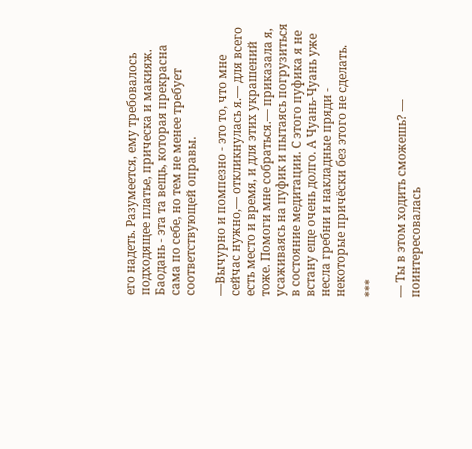его надеть. Разумеется, ему требовалось подходящее платье, прическа и макияж. Баодань - эта та вещь, которая прекрасна сама по себе, но тем не менее требует соответствующей оправы.

—Вычурно и помпезно - это то, что мне сейчас нужно,— откликнулась я.— для всего есть место и время, и для этих украшений тоже. Помоги мне собраться.— приказала я, усаживаясь на пуфик и пытаясь погрузиться в состояние медитации. С этого пуфика я не встану еще очень долго. А Чуань-Чуань уже несла гребни и накладные пряди - некоторые причёски без этого не сделать.

***

— Ты в этом ходить сможешь? — поинтересовалась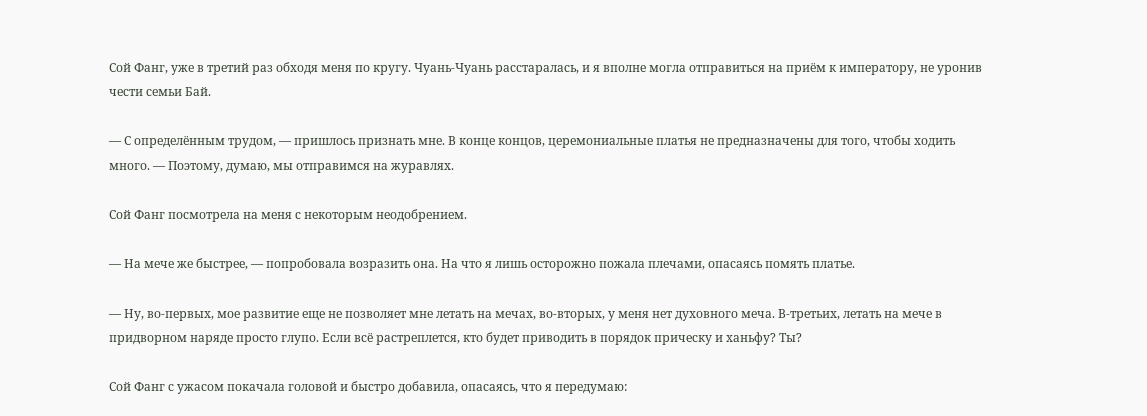Сой Фанг, уже в третий раз обходя меня по кругу. Чуань-Чуань расстаралась, и я вполне могла отправиться на приём к императору, не уронив чести семьи Бай.

— С определённым трудом, — пришлось признать мне. В конце концов, церемониальные платья не предназначены для того, чтобы ходить много. — Поэтому, думаю, мы отправимся на журавлях.

Сой Фанг посмотрела на меня с некоторым неодобрением.

— На мече же быстрее, — попробовала возразить она. На что я лишь осторожно пожала плечами, опасаясь помять платье.

— Ну, во-первых, мое развитие еще не позволяет мне летать на мечах, во-вторых, у меня нет духовного меча. В-третьих, летать на мече в придворном наряде просто глупо. Если всё растреплется, кто будет приводить в порядок прическу и ханьфу? Ты?

Сой Фанг с ужасом покачала головой и быстро добавила, опасаясь, что я передумаю: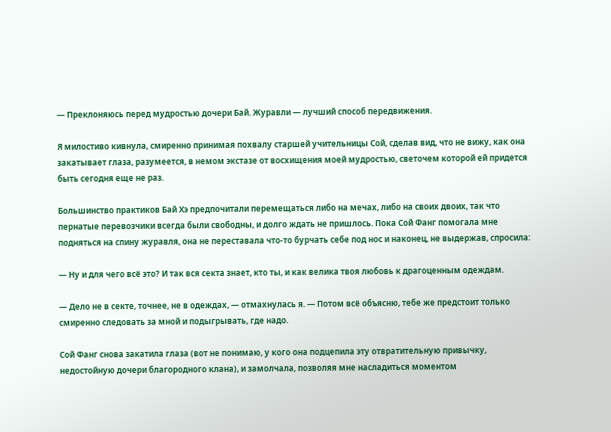— Преклоняюсь перед мудростью дочери Бай. Журавли — лучший способ передвижения.

Я милостиво кивнула, смиренно принимая похвалу старшей учительницы Сой, сделав вид, что не вижу, как она закатывает глаза, разумеется, в немом экстазе от восхищения моей мудростью, светочем которой ей придется быть сегодня еще не раз.

Большинство практиков Бай Хэ предпочитали перемещаться либо на мечах, либо на своих двоих, так что пернатые перевозчики всегда были свободны, и долго ждать не пришлось. Пока Сой Фанг помогала мне подняться на спину журавля, она не переставала что-то бурчать себе под нос и наконец, не выдержав, спросила:

— Ну и для чего всё это? И так вся секта знает, кто ты, и как велика твоя любовь к драгоценным одеждам.

— Дело не в секте, точнее, не в одеждах, — отмахнулась я. — Потом всё объясню, тебе же предстоит только смиренно следовать за мной и подыгрывать, где надо.

Сой Фанг снова закатила глаза (вот не понимаю, у кого она подцепила эту отвратительную привычку, недостойную дочери благородного клана), и замолчала, позволяя мне насладиться моментом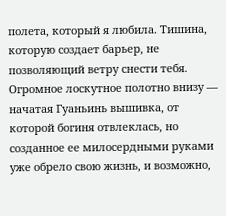полета, который я любила. Тишина, которую создает барьер, не позволяющий ветру снести тебя. Огромное лоскутное полотно внизу — начатая Гуаньинь вышивка, от которой богиня отвлеклась, но созданное ее милосердными руками уже обрело свою жизнь, и возможно,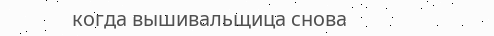когда вышивальщица снова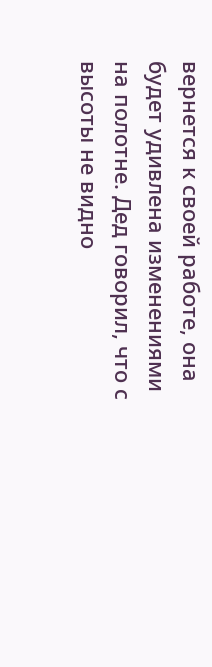вернется к своей работе, она будет удивлена изменениями на полотне. Дед говорил, что с высоты не видно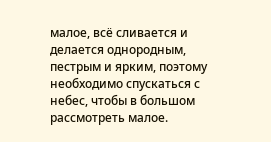малое, всё сливается и делается однородным, пестрым и ярким, поэтому необходимо спускаться с небес, чтобы в большом рассмотреть малое.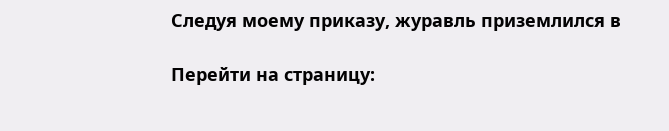Следуя моему приказу, журавль приземлился в

Перейти на страницу: